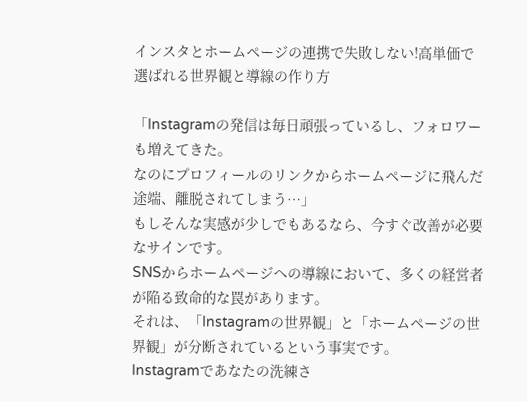インスタとホームページの連携で失敗しない!高単価で選ばれる世界観と導線の作り方

「Instagramの発信は毎日頑張っているし、フォロワーも増えてきた。
なのにプロフィールのリンクからホームページに飛んだ途端、離脱されてしまう…」
もしそんな実感が少しでもあるなら、今すぐ改善が必要なサインです。
SNSからホームページへの導線において、多くの経営者が陥る致命的な罠があります。
それは、「Instagramの世界観」と「ホームページの世界観」が分断されているという事実です。
Instagramであなたの洗練さ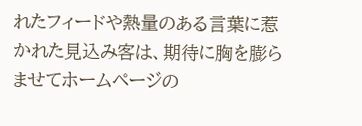れたフィードや熱量のある言葉に惹かれた見込み客は、期待に胸を膨らませてホームページの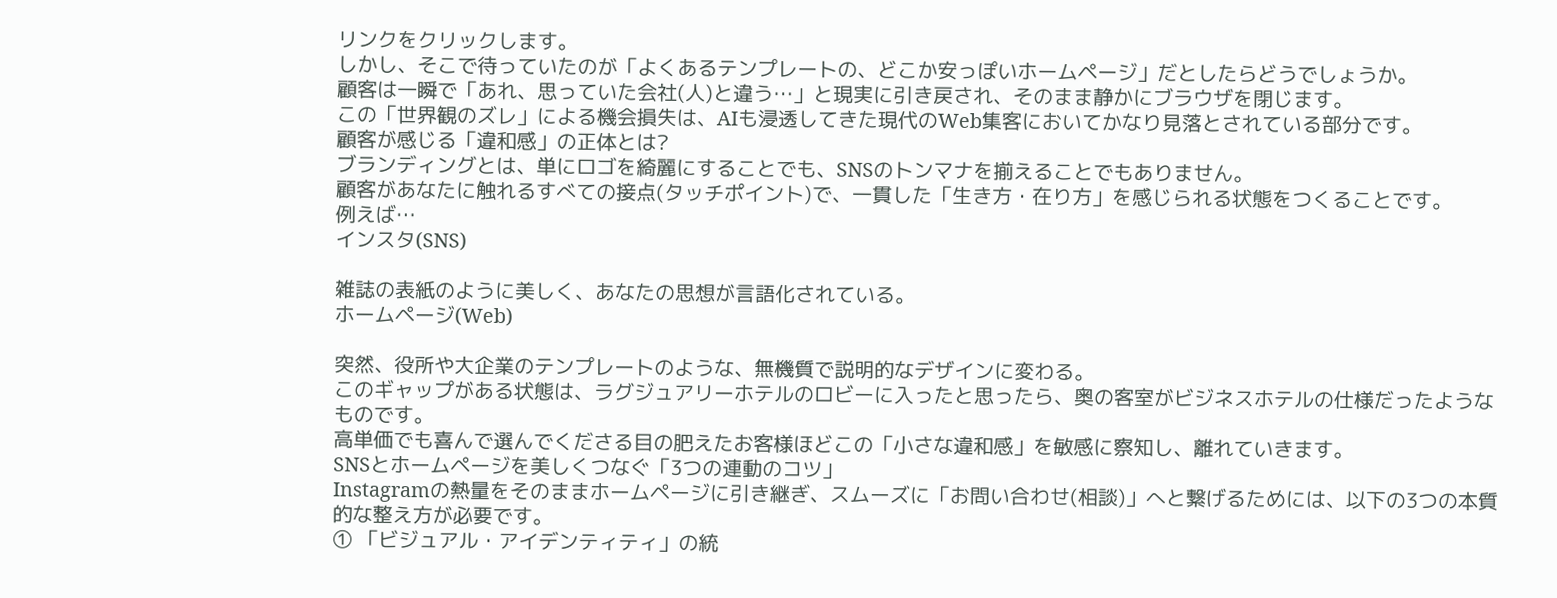リンクをクリックします。
しかし、そこで待っていたのが「よくあるテンプレートの、どこか安っぽいホームページ」だとしたらどうでしょうか。
顧客は一瞬で「あれ、思っていた会社(人)と違う…」と現実に引き戻され、そのまま静かにブラウザを閉じます。
この「世界観のズレ」による機会損失は、AIも浸透してきた現代のWeb集客においてかなり見落とされている部分です。
顧客が感じる「違和感」の正体とは?
ブランディングとは、単にロゴを綺麗にすることでも、SNSのトンマナを揃えることでもありません。
顧客があなたに触れるすべての接点(タッチポイント)で、一貫した「生き方・在り方」を感じられる状態をつくることです。
例えば…
インスタ(SNS)

雑誌の表紙のように美しく、あなたの思想が言語化されている。
ホームページ(Web)

突然、役所や大企業のテンプレートのような、無機質で説明的なデザインに変わる。
このギャップがある状態は、ラグジュアリーホテルのロビーに入ったと思ったら、奥の客室がビジネスホテルの仕様だったようなものです。
高単価でも喜んで選んでくださる目の肥えたお客様ほどこの「小さな違和感」を敏感に察知し、離れていきます。
SNSとホームページを美しくつなぐ「3つの連動のコツ」
Instagramの熱量をそのままホームページに引き継ぎ、スムーズに「お問い合わせ(相談)」へと繋げるためには、以下の3つの本質的な整え方が必要です。
① 「ビジュアル・アイデンティティ」の統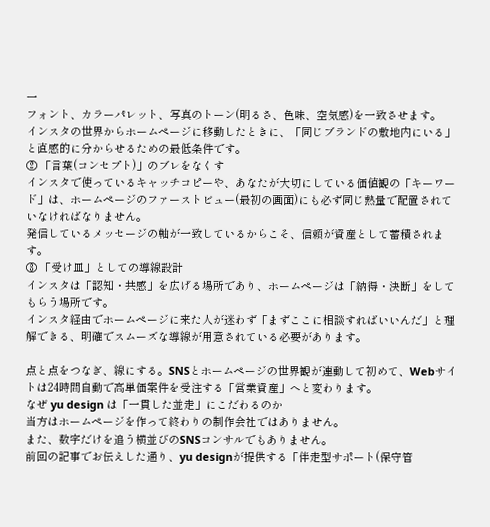一
フォント、カラーパレット、写真のトーン(明るさ、色味、空気感)を一致させます。
インスタの世界からホームページに移動したときに、「同じブランドの敷地内にいる」と直感的に分からせるための最低条件です。
② 「言葉(コンセプト)」のブレをなくす
インスタで使っているキャッチコピーや、あなたが大切にしている価値観の「キーワード」は、ホームページのファーストビュー(最初の画面)にも必ず同じ熱量で配置されていなければなりません。
発信しているメッセージの軸が一致しているからこそ、信頼が資産として蓄積されます。
③ 「受け皿」としての導線設計
インスタは「認知・共感」を広げる場所であり、ホームページは「納得・決断」をしてもらう場所です。
インスタ経由でホームページに来た人が迷わず「まずここに相談すればいいんだ」と理解できる、明確でスムーズな導線が用意されている必要があります。

点と点をつなぎ、線にする。SNSとホームページの世界観が連動して初めて、Webサイトは24時間自動で高単価案件を受注する「営業資産」へと変わります。
なぜ yu design は「一貫した並走」にこだわるのか
当方はホームページを作って終わりの制作会社ではありません。
また、数字だけを追う横並びのSNSコンサルでもありません。
前回の記事でお伝えした通り、yu designが提供する「伴走型サポート(保守管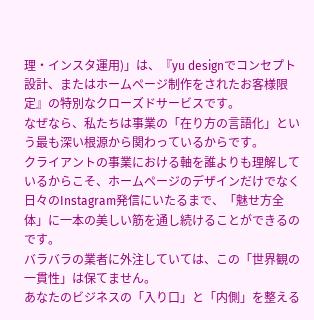理・インスタ運用)」は、『yu designでコンセプト設計、またはホームページ制作をされたお客様限定』の特別なクローズドサービスです。
なぜなら、私たちは事業の「在り方の言語化」という最も深い根源から関わっているからです。
クライアントの事業における軸を誰よりも理解しているからこそ、ホームページのデザインだけでなく日々のInstagram発信にいたるまで、「魅せ方全体」に一本の美しい筋を通し続けることができるのです。
バラバラの業者に外注していては、この「世界観の一貫性」は保てません。
あなたのビジネスの「入り口」と「内側」を整える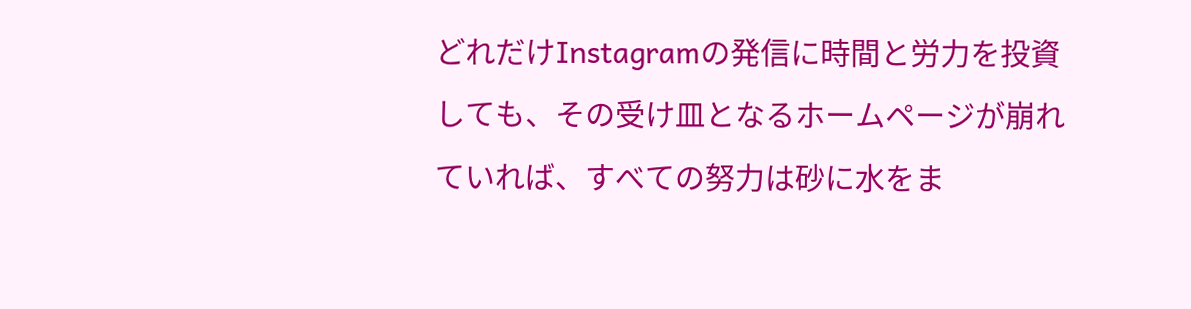どれだけInstagramの発信に時間と労力を投資しても、その受け皿となるホームページが崩れていれば、すべての努力は砂に水をま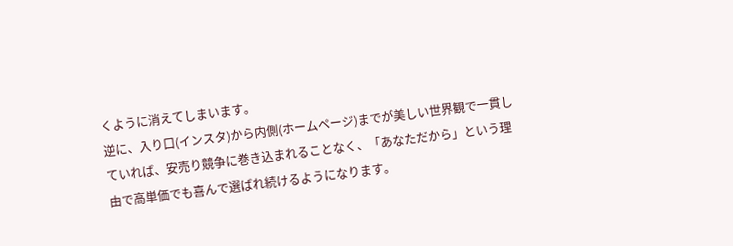くように消えてしまいます。
逆に、入り口(インスタ)から内側(ホームページ)までが美しい世界観で一貫していれば、安売り競争に巻き込まれることなく、「あなただから」という理由で高単価でも喜んで選ばれ続けるようになります。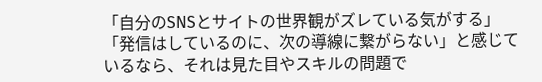「自分のSNSとサイトの世界観がズレている気がする」「発信はしているのに、次の導線に繋がらない」と感じているなら、それは見た目やスキルの問題で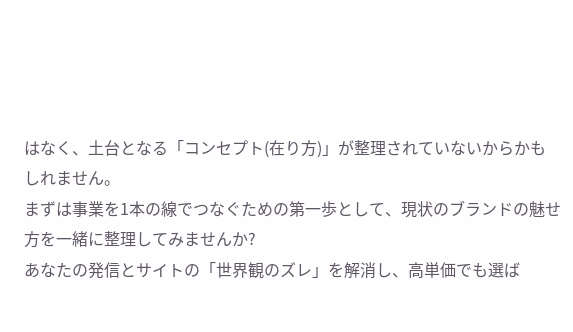はなく、土台となる「コンセプト(在り方)」が整理されていないからかもしれません。
まずは事業を1本の線でつなぐための第一歩として、現状のブランドの魅せ方を一緒に整理してみませんか?
あなたの発信とサイトの「世界観のズレ」を解消し、高単価でも選ば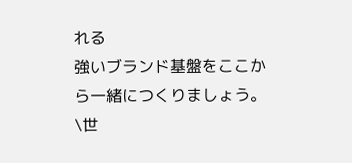れる
強いブランド基盤をここから一緒につくりましょう。
\世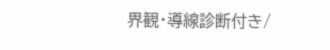界観・導線診断付き/